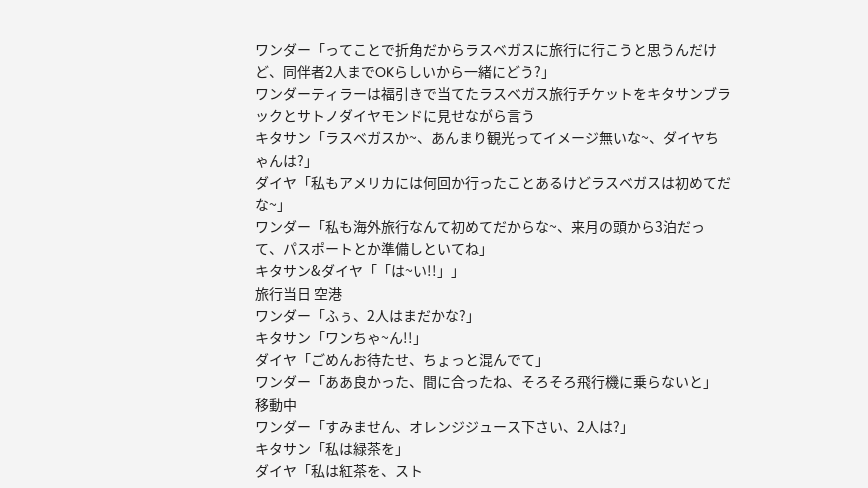ワンダー「ってことで折角だからラスベガスに旅行に行こうと思うんだけど、同伴者2人までOKらしいから一緒にどう?」
ワンダーティラーは福引きで当てたラスベガス旅行チケットをキタサンブラックとサトノダイヤモンドに見せながら言う
キタサン「ラスベガスか~、あんまり観光ってイメージ無いな~、ダイヤちゃんは?」
ダイヤ「私もアメリカには何回か行ったことあるけどラスベガスは初めてだな~」
ワンダー「私も海外旅行なんて初めてだからな~、来月の頭から3泊だって、パスポートとか準備しといてね」
キタサン&ダイヤ「「は~い!!」」
旅行当日 空港
ワンダー「ふぅ、2人はまだかな?」
キタサン「ワンちゃ~ん!!」
ダイヤ「ごめんお待たせ、ちょっと混んでて」
ワンダー「ああ良かった、間に合ったね、そろそろ飛行機に乗らないと」
移動中
ワンダー「すみません、オレンジジュース下さい、2人は?」
キタサン「私は緑茶を」
ダイヤ「私は紅茶を、スト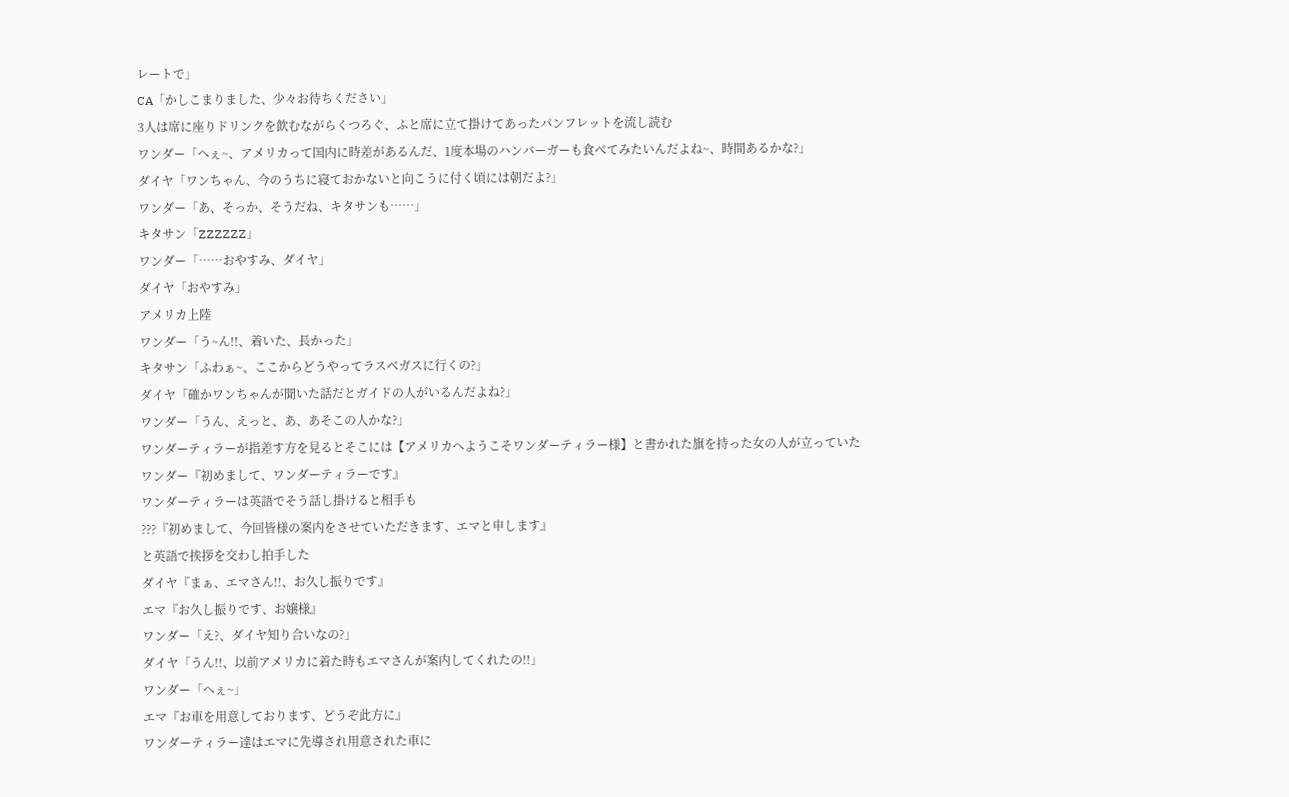レートで」
CA「かしこまりました、少々お待ちください」
3人は席に座りドリンクを飲むながらくつろぐ、ふと席に立て掛けてあったパンフレットを流し読む
ワンダー「へぇ~、アメリカって国内に時差があるんだ、1度本場のハンバーガーも食べてみたいんだよね~、時間あるかな?」
ダイヤ「ワンちゃん、今のうちに寝ておかないと向こうに付く頃には朝だよ?」
ワンダー「あ、そっか、そうだね、キタサンも……」
キタサン「ZZZZZZ」
ワンダー「……おやすみ、ダイヤ」
ダイヤ「おやすみ」
アメリカ上陸
ワンダー「う~ん!!、着いた、長かった」
キタサン「ふわぁ~、ここからどうやってラスベガスに行くの?」
ダイヤ「確かワンちゃんが聞いた話だとガイドの人がいるんだよね?」
ワンダー「うん、えっと、あ、あそこの人かな?」
ワンダーティラーが指差す方を見るとそこには【アメリカへようこそワンダーティラー様】と書かれた旗を持った女の人が立っていた
ワンダー『初めまして、ワンダーティラーです』
ワンダーティラーは英語でそう話し掛けると相手も
???『初めまして、今回皆様の案内をさせていただきます、エマと申します』
と英語で挨拶を交わし拍手した
ダイヤ『まぁ、エマさん!!、お久し振りです』
エマ『お久し振りです、お嬢様』
ワンダー「え?、ダイヤ知り合いなの?」
ダイヤ「うん!!、以前アメリカに着た時もエマさんが案内してくれたの!!」
ワンダー「へぇ~」
エマ『お車を用意しております、どうぞ此方に』
ワンダーティラー達はエマに先導され用意された車に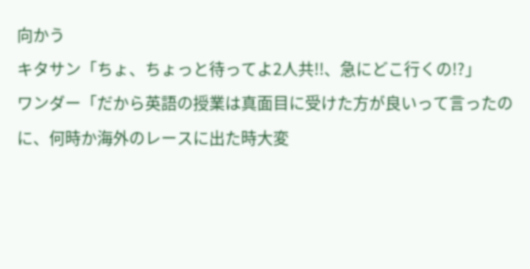向かう
キタサン「ちょ、ちょっと待ってよ2人共!!、急にどこ行くの!?」
ワンダー「だから英語の授業は真面目に受けた方が良いって言ったのに、何時か海外のレースに出た時大変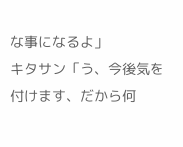な事になるよ」
キタサン「う、今後気を付けます、だから何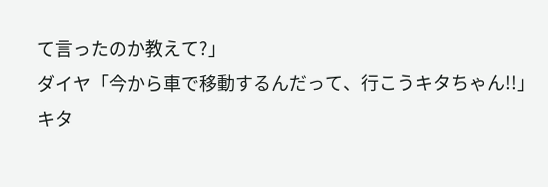て言ったのか教えて?」
ダイヤ「今から車で移動するんだって、行こうキタちゃん!!」
キタ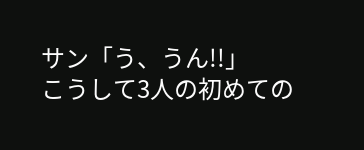サン「う、うん!!」
こうして3人の初めての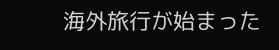海外旅行が始まった